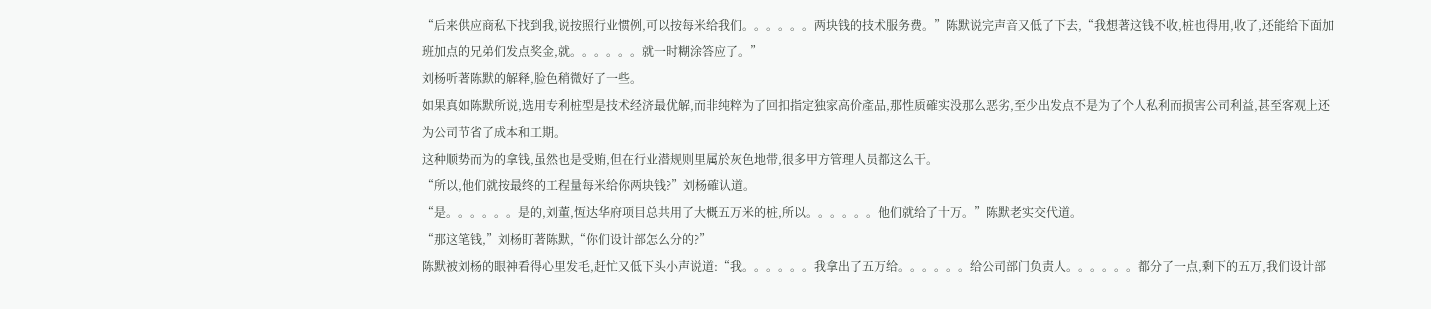“后来供应商私下找到我,说按照行业惯例,可以按每米给我们。。。。。。两块钱的技术服务费。”陈默说完声音又低了下去,“我想著这钱不收,桩也得用,收了,还能给下面加班加点的兄弟们发点奖金,就。。。。。。就一时糊涂答应了。”
刘杨听著陈默的解释,脸色稍微好了一些。
如果真如陈默所说,选用专利桩型是技术经济最优解,而非纯粹为了回扣指定独家高价產品,那性质確实没那么恶劣,至少出发点不是为了个人私利而损害公司利益,甚至客观上还为公司节省了成本和工期。
这种顺势而为的拿钱,虽然也是受贿,但在行业潜规则里属於灰色地带,很多甲方管理人员都这么干。
“所以,他们就按最终的工程量每米给你两块钱?”刘杨確认道。
“是。。。。。。是的,刘董,恆达华府项目总共用了大概五万米的桩,所以。。。。。。他们就给了十万。”陈默老实交代道。
“那这笔钱,”刘杨盯著陈默,“你们设计部怎么分的?”
陈默被刘杨的眼神看得心里发毛,赶忙又低下头小声说道:“我。。。。。。我拿出了五万给。。。。。。给公司部门负责人。。。。。。都分了一点,剩下的五万,我们设计部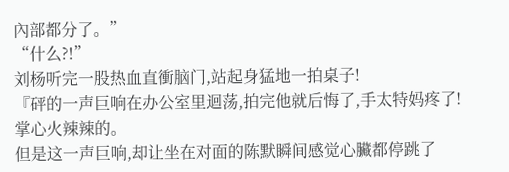內部都分了。”
“什么?!”
刘杨听完一股热血直衝脑门,站起身猛地一拍桌子!
『砰的一声巨响在办公室里迴荡,拍完他就后悔了,手太特妈疼了!掌心火辣辣的。
但是这一声巨响,却让坐在对面的陈默瞬间感觉心臟都停跳了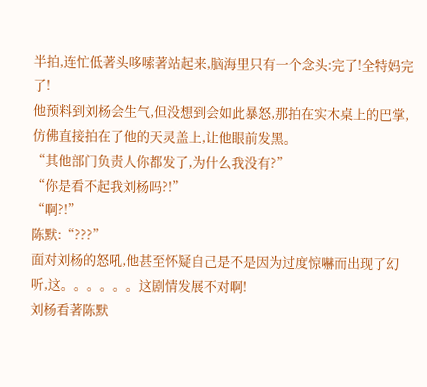半拍,连忙低著头哆嗦著站起来,脑海里只有一个念头:完了!全特妈完了!
他预料到刘杨会生气,但没想到会如此暴怒,那拍在实木桌上的巴掌,仿佛直接拍在了他的天灵盖上,让他眼前发黑。
“其他部门负责人你都发了,为什么我没有?”
“你是看不起我刘杨吗?!”
“啊?!”
陈默:“???”
面对刘杨的怒吼,他甚至怀疑自己是不是因为过度惊嚇而出现了幻听,这。。。。。。这剧情发展不对啊!
刘杨看著陈默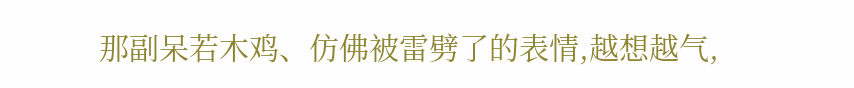那副呆若木鸡、仿佛被雷劈了的表情,越想越气,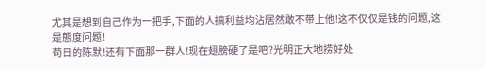尤其是想到自己作为一把手,下面的人搞利益均沾居然敢不带上他!这不仅仅是钱的问题,这是態度问题!
苟日的陈默!还有下面那一群人!现在翅膀硬了是吧?光明正大地捞好处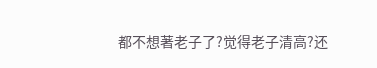都不想著老子了?觉得老子清高?还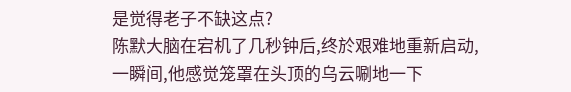是觉得老子不缺这点?
陈默大脑在宕机了几秒钟后,终於艰难地重新启动,一瞬间,他感觉笼罩在头顶的乌云唰地一下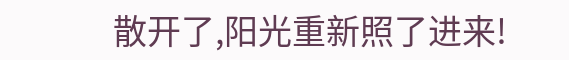散开了,阳光重新照了进来!